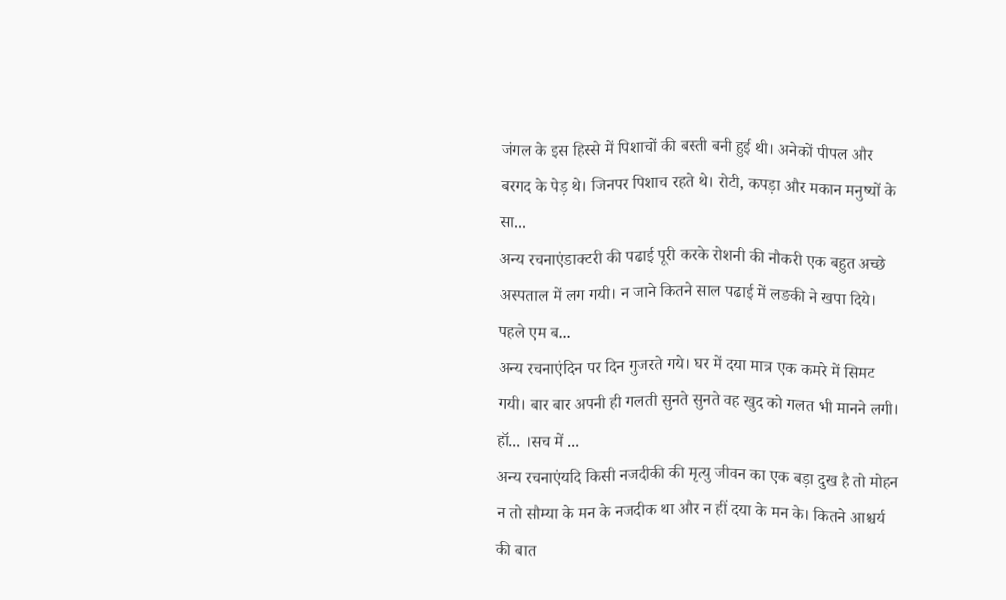जंगल के इस हिस्से में पिशाचों की बस्ती बनी हुई थी। अनेकों पीपल और बरगद के पेड़ थे। जिनपर पिशाच रहते थे। रोटी, कपड़ा और मकान मनुष्यों के सा...
अन्य रचनाएंडाक्टरी की पढाई पूरी करके रोशनी की नौकरी एक बहुत अच्छे अस्पताल में लग गयी। न जाने कितने साल पढाई में लङकी ने खपा दिये। पहले एम ब...
अन्य रचनाएंदिन पर दिन गुजरते गये। घर में दया मात्र एक कमरे में सिमट गयी। बार बार अपनी ही गलती सुनते सुनते वह खुद को गलत भी मानने लगी। हॉ... ।सच में ...
अन्य रचनाएंयदि किसी नजदीकी की मृत्यु जीवन का एक बड़ा दुख है तो मोहन न तो सौम्या के मन के नजदीक था और न हीं दया के मन के। कितने आश्चर्य की बात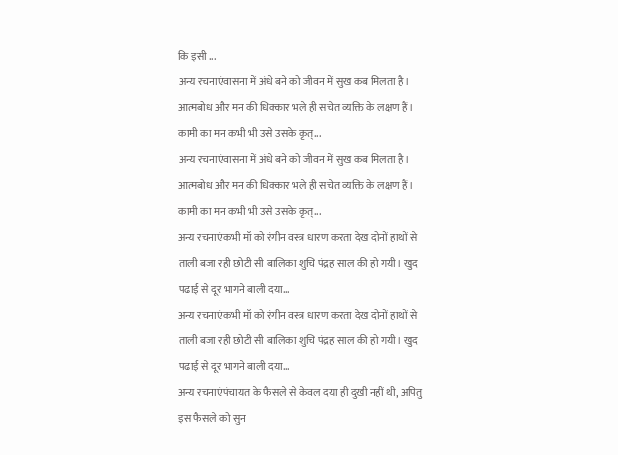कि इसी ...
अन्य रचनाएंवासना में अंधे बने को जीवन में सुख कब मिलता है। आत्मबोध और मन की धिक्कार भले ही सचेत व्यक्ति के लक्षण हैं। कामी का मन कभी भी उसे उसके कृत्...
अन्य रचनाएंवासना में अंधे बने को जीवन में सुख कब मिलता है। आत्मबोध और मन की धिक्कार भले ही सचेत व्यक्ति के लक्षण हैं। कामी का मन कभी भी उसे उसके कृत्...
अन्य रचनाएंकभी मॉ को रंगीन वस्त्र धारण करता देख दोनों हाथों से ताली बजा रही छोटी सी बालिका शुचि पंद्रह साल की हो गयी। खुद पढाई से दूर भागने बाली दया...
अन्य रचनाएंकभी मॉ को रंगीन वस्त्र धारण करता देख दोनों हाथों से ताली बजा रही छोटी सी बालिका शुचि पंद्रह साल की हो गयी। खुद पढाई से दूर भागने बाली दया...
अन्य रचनाएंपंचायत के फैसले से केवल दया ही दुखी नहीं थी, अपितु इस फैसले को सुन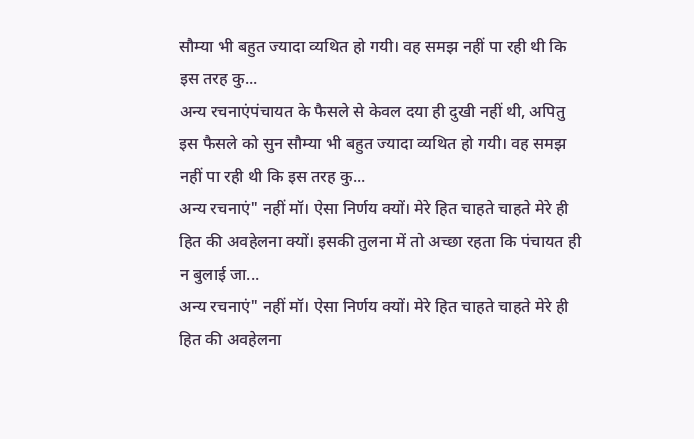सौम्या भी बहुत ज्यादा व्यथित हो गयी। वह समझ नहीं पा रही थी कि इस तरह कु...
अन्य रचनाएंपंचायत के फैसले से केवल दया ही दुखी नहीं थी, अपितु इस फैसले को सुन सौम्या भी बहुत ज्यादा व्यथित हो गयी। वह समझ नहीं पा रही थी कि इस तरह कु...
अन्य रचनाएं" नहीं मॉ। ऐसा निर्णय क्यों। मेरे हित चाहते चाहते मेरे ही हित की अवहेलना क्यों। इसकी तुलना में तो अच्छा रहता कि पंचायत ही न बुलाई जा...
अन्य रचनाएं" नहीं मॉ। ऐसा निर्णय क्यों। मेरे हित चाहते चाहते मेरे ही हित की अवहेलना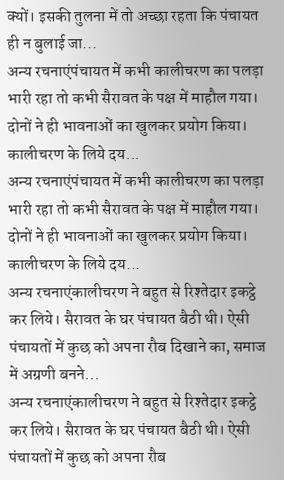क्यों। इसकी तुलना में तो अच्छा रहता कि पंचायत ही न बुलाई जा...
अन्य रचनाएंपंचायत में कभी कालीचरण का पलड़ा भारी रहा तो कभी सैरावत के पक्ष में माहौल गया। दोनों ने ही भावनाओं का खुलकर प्रयोग किया। कालीचरण के लिये दय...
अन्य रचनाएंपंचायत में कभी कालीचरण का पलड़ा भारी रहा तो कभी सैरावत के पक्ष में माहौल गया। दोनों ने ही भावनाओं का खुलकर प्रयोग किया। कालीचरण के लिये दय...
अन्य रचनाएंकालीचरण ने बहुत से रिश्तेदार इकट्ठे कर लिये। सैरावत के घर पंचायत बैठी थी। ऐसी पंचायतों में कुछ को अपना रौब दिखाने का, समाज में अग्रणी बनने...
अन्य रचनाएंकालीचरण ने बहुत से रिश्तेदार इकट्ठे कर लिये। सैरावत के घर पंचायत बैठी थी। ऐसी पंचायतों में कुछ को अपना रौब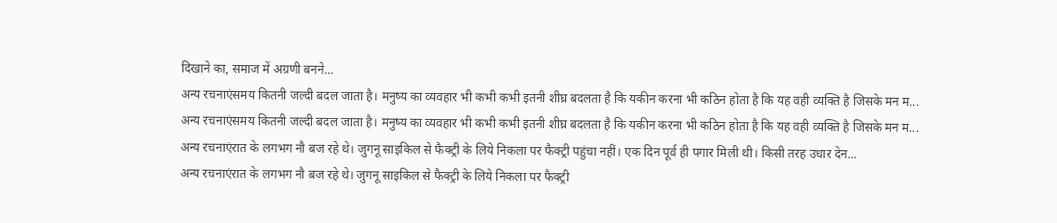दिखाने का, समाज में अग्रणी बनने...
अन्य रचनाएंसमय कितनी जल्दी बदल जाता है। मनुष्य का व्यवहार भी कभी कभी इतनी शीघ्र बदलता है कि यकीन करना भी कठिन होता है कि यह वही व्यक्ति है जिसके मन म...
अन्य रचनाएंसमय कितनी जल्दी बदल जाता है। मनुष्य का व्यवहार भी कभी कभी इतनी शीघ्र बदलता है कि यकीन करना भी कठिन होता है कि यह वही व्यक्ति है जिसके मन म...
अन्य रचनाएंरात के लगभग नौ बज रहे थे। जुगनू साइकिल से फैक्ट्री के लिये निकला पर फैक्ट्री पहुंचा नहीं। एक दिन पूर्व ही पगार मिली थी। किसी तरह उधार देन...
अन्य रचनाएंरात के लगभग नौ बज रहे थे। जुगनू साइकिल से फैक्ट्री के लिये निकला पर फैक्ट्री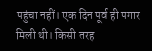पहुंचा नहीं। एक दिन पूर्व ही पगार मिली थी। किसी तरह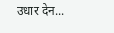उधार देन...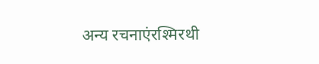अन्य रचनाएंरश्मिरथी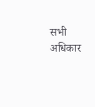सभी अधिकार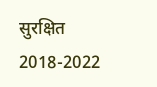सुरक्षित 2018-2022